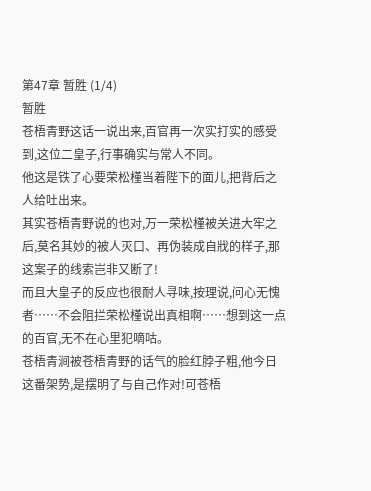第47章 暂胜 (1/4)
暂胜
苍梧青野这话一说出来,百官再一次实打实的感受到,这位二皇子,行事确实与常人不同。
他这是铁了心要荣松槿当着陛下的面儿,把背后之人给吐出来。
其实苍梧青野说的也对,万一荣松槿被关进大牢之后,莫名其妙的被人灭口、再伪装成自戕的样子,那这案子的线索岂非又断了!
而且大皇子的反应也很耐人寻味,按理说,问心无愧者……不会阻拦荣松槿说出真相啊……想到这一点的百官,无不在心里犯嘀咕。
苍梧青涧被苍梧青野的话气的脸红脖子粗,他今日这番架势,是摆明了与自己作对!可苍梧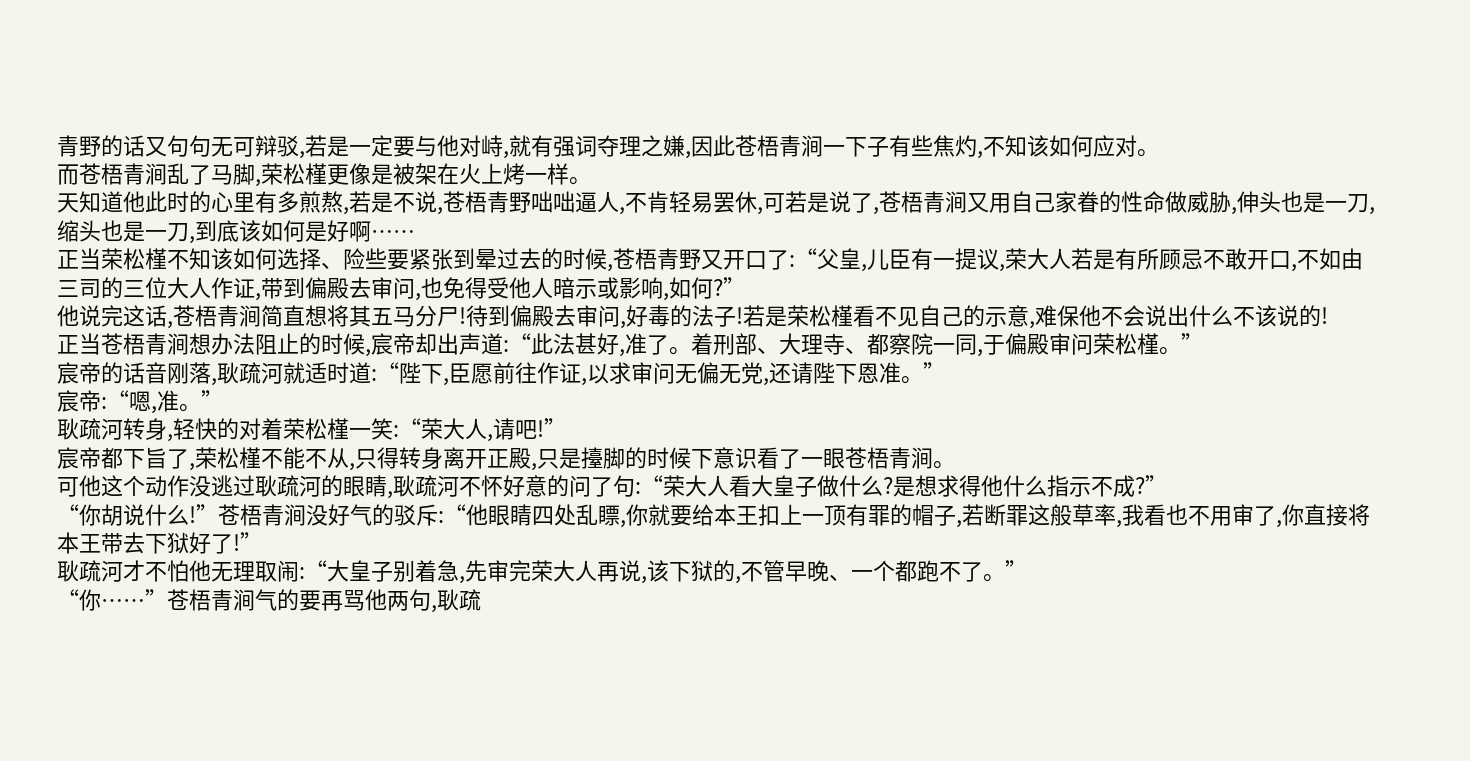青野的话又句句无可辩驳,若是一定要与他对峙,就有强词夺理之嫌,因此苍梧青涧一下子有些焦灼,不知该如何应对。
而苍梧青涧乱了马脚,荣松槿更像是被架在火上烤一样。
天知道他此时的心里有多煎熬,若是不说,苍梧青野咄咄逼人,不肯轻易罢休,可若是说了,苍梧青涧又用自己家眷的性命做威胁,伸头也是一刀,缩头也是一刀,到底该如何是好啊……
正当荣松槿不知该如何选择、险些要紧张到晕过去的时候,苍梧青野又开口了:“父皇,儿臣有一提议,荣大人若是有所顾忌不敢开口,不如由三司的三位大人作证,带到偏殿去审问,也免得受他人暗示或影响,如何?”
他说完这话,苍梧青涧简直想将其五马分尸!待到偏殿去审问,好毒的法子!若是荣松槿看不见自己的示意,难保他不会说出什么不该说的!
正当苍梧青涧想办法阻止的时候,宸帝却出声道:“此法甚好,准了。着刑部、大理寺、都察院一同,于偏殿审问荣松槿。”
宸帝的话音刚落,耿疏河就适时道:“陛下,臣愿前往作证,以求审问无偏无党,还请陛下恩准。”
宸帝:“嗯,准。”
耿疏河转身,轻快的对着荣松槿一笑:“荣大人,请吧!”
宸帝都下旨了,荣松槿不能不从,只得转身离开正殿,只是擡脚的时候下意识看了一眼苍梧青涧。
可他这个动作没逃过耿疏河的眼睛,耿疏河不怀好意的问了句:“荣大人看大皇子做什么?是想求得他什么指示不成?”
“你胡说什么!”苍梧青涧没好气的驳斥:“他眼睛四处乱瞟,你就要给本王扣上一顶有罪的帽子,若断罪这般草率,我看也不用审了,你直接将本王带去下狱好了!”
耿疏河才不怕他无理取闹:“大皇子别着急,先审完荣大人再说,该下狱的,不管早晚、一个都跑不了。”
“你……”苍梧青涧气的要再骂他两句,耿疏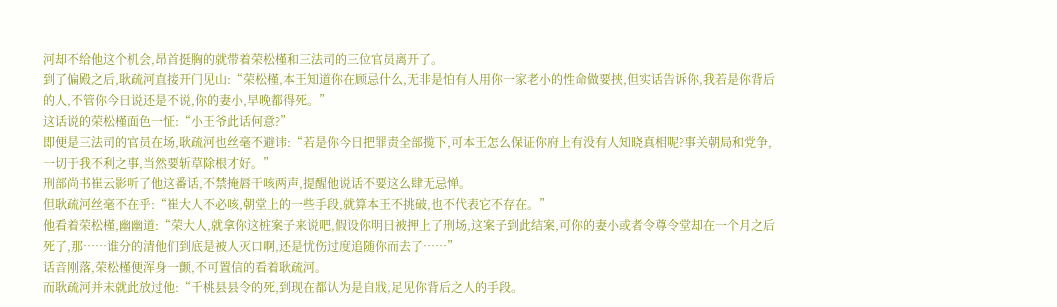河却不给他这个机会,昂首挺胸的就带着荣松槿和三法司的三位官员离开了。
到了偏殿之后,耿疏河直接开门见山:“荣松槿,本王知道你在顾忌什么,无非是怕有人用你一家老小的性命做要挟,但实话告诉你,我若是你背后的人,不管你今日说还是不说,你的妻小,早晚都得死。”
这话说的荣松槿面色一怔:“小王爷此话何意?”
即便是三法司的官员在场,耿疏河也丝毫不避讳:“若是你今日把罪责全部揽下,可本王怎么保证你府上有没有人知晓真相呢?事关朝局和党争,一切于我不利之事,当然要斩草除根才好。”
刑部尚书崔云影听了他这番话,不禁掩唇干咳两声,提醒他说话不要这么肆无忌惮。
但耿疏河丝毫不在乎:“崔大人不必咳,朝堂上的一些手段,就算本王不挑破,也不代表它不存在。”
他看着荣松槿,幽幽道:“荣大人,就拿你这桩案子来说吧,假设你明日被押上了刑场,这案子到此结案,可你的妻小或者令尊令堂却在一个月之后死了,那……谁分的清他们到底是被人灭口啊,还是忧伤过度追随你而去了……”
话音刚落,荣松槿便浑身一颤,不可置信的看着耿疏河。
而耿疏河并未就此放过他:“千桃县县令的死,到现在都认为是自戕,足见你背后之人的手段。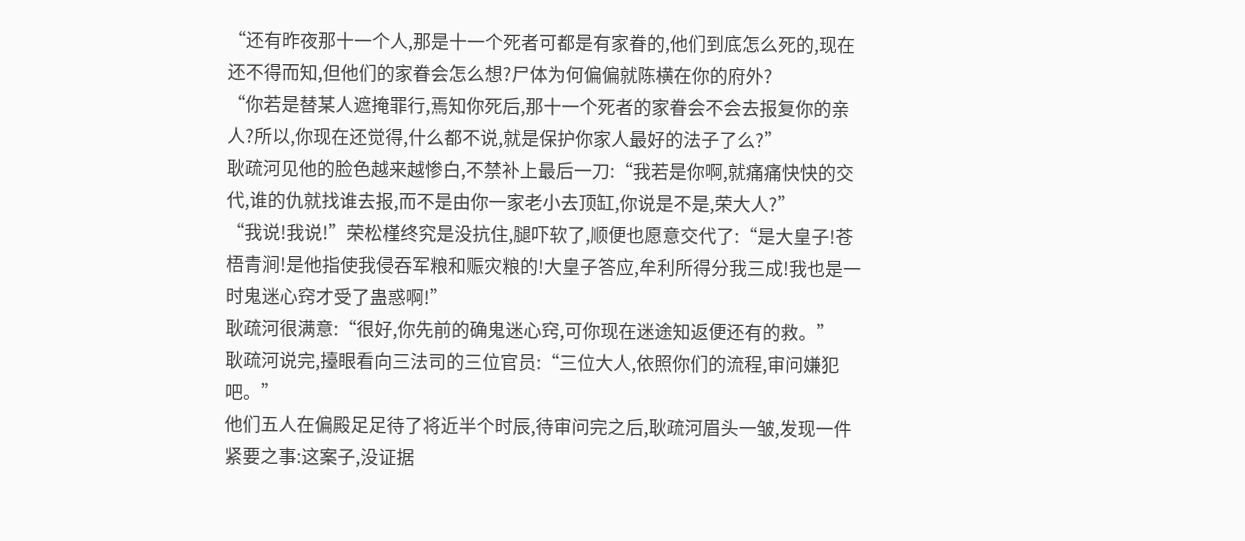“还有昨夜那十一个人,那是十一个死者可都是有家眷的,他们到底怎么死的,现在还不得而知,但他们的家眷会怎么想?尸体为何偏偏就陈横在你的府外?
“你若是替某人遮掩罪行,焉知你死后,那十一个死者的家眷会不会去报复你的亲人?所以,你现在还觉得,什么都不说,就是保护你家人最好的法子了么?”
耿疏河见他的脸色越来越惨白,不禁补上最后一刀:“我若是你啊,就痛痛快快的交代,谁的仇就找谁去报,而不是由你一家老小去顶缸,你说是不是,荣大人?”
“我说!我说!”荣松槿终究是没抗住,腿吓软了,顺便也愿意交代了:“是大皇子!苍梧青涧!是他指使我侵吞军粮和赈灾粮的!大皇子答应,牟利所得分我三成!我也是一时鬼迷心窍才受了蛊惑啊!”
耿疏河很满意:“很好,你先前的确鬼迷心窍,可你现在迷途知返便还有的救。”
耿疏河说完,擡眼看向三法司的三位官员:“三位大人,依照你们的流程,审问嫌犯吧。”
他们五人在偏殿足足待了将近半个时辰,待审问完之后,耿疏河眉头一皱,发现一件紧要之事:这案子,没证据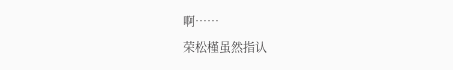啊……
荣松槿虽然指认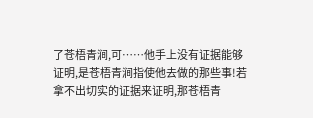了苍梧青涧,可……他手上没有证据能够证明,是苍梧青涧指使他去做的那些事!若拿不出切实的证据来证明,那苍梧青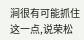涧很有可能抓住这一点,说荣松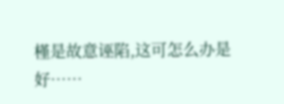槿是故意诬陷,这可怎么办是好……